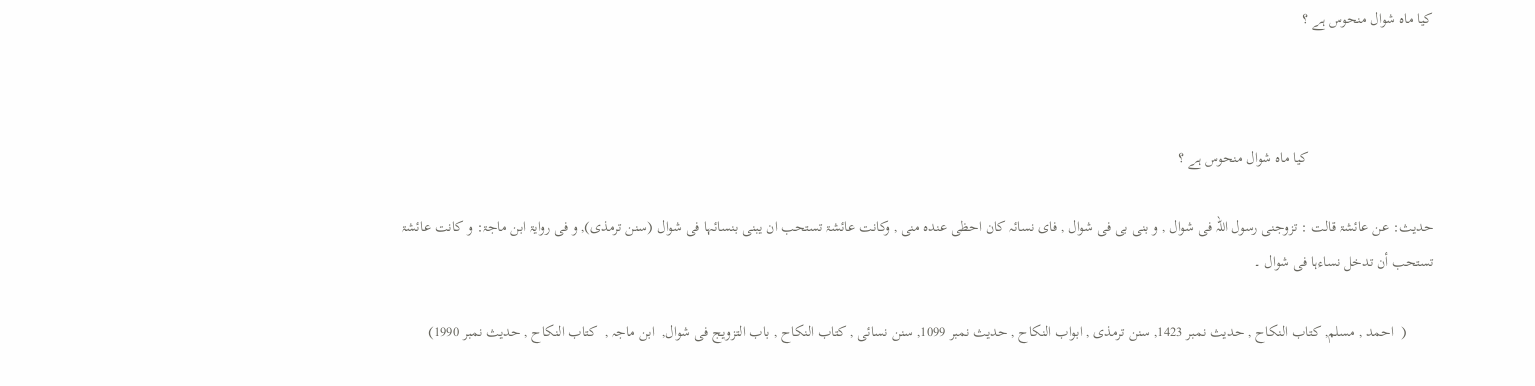کیا ماہ شوال منحوس ہے ؟



                                 کیا ماہ شوال منحوس ہے ؟

حدیث: عن عائشۃ قالت : تزوجنی رسول اللہ فی شوال , و بنى بی فی شوال , فای نسائہ کان احظى عندہ منی , وکانت عائشۃ تستحب ان یبنى بنسائہا فی شوال (سنن ترمذی), و فی روایۃ ابن ماجۃ: و کانت عائشۃ تستحب أن تدخل نساءہا فی شوال ۔

       (  احمد , مسلم, کتاب النکاح , حدیث نمبر 1423, سنن ترمذی , ابواب النکاح , حدیث نمبر 1099, سنن نسائی , کتاب النکاح , باب التزویج فی شوال,  ابن ماجہ ,  کتاب النکاح , حدیث نمبر 1990)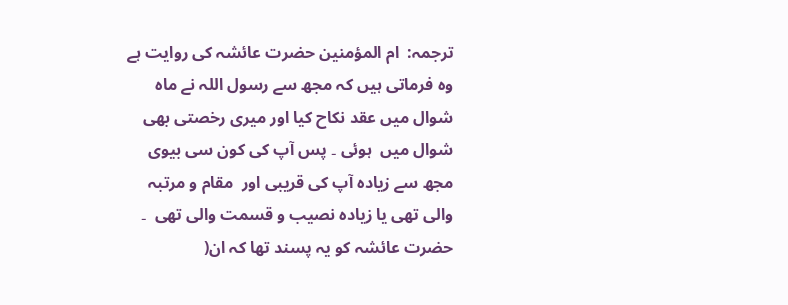ترجمہ:  ام المؤمنین حضرت عائشہ کی روایت ہے وہ فرماتی ہیں کہ مجھ سے رسول اللہ نے ماہ شوال میں عقد نکاح کیا اور میری رخصتی بھی شوال میں  ہوئی ۔ پس آپ کی کون سی بیوی مجھ سے زیادہ آپ کی قریبی اور  مقام و مرتبہ والی تھی یا زیادہ نصیب و قسمت والی تھی  ۔ حضرت عائشہ کو یہ پسند تھا کہ ان(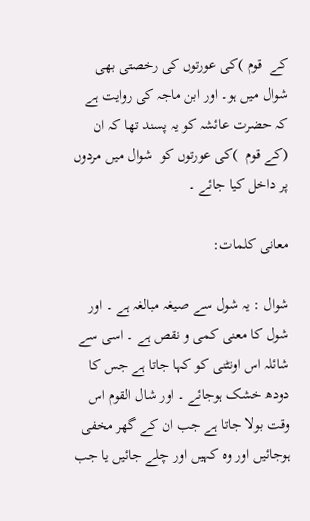کے  قوم )کی عورتوں کی رخصتی بھی شوال میں ہو۔ اور ابن ماجہ کی روایت ہے کہ حضرت عائشہ کو یہ پسند تھا کہ ان (کے قوم  )کی عورتوں کو  شوال میں مردوں پر داخل کیا جائے ۔

معانی کلمات:

شوال : یہ شول سے صیغہ مبالغہ ہے ۔ اور شول کا معنى کمی و نقص ہے ۔ اسی سے شائلہ اس اونٹنی کو کہا جاتا ہے جس کا دودھ خشک ہوجائے ۔ اور شال القوم اس وقت بولا جاتا ہے جب ان کے گھر مخفی ہوجائیں اور وہ کہیں اور چلے جائیں یا جب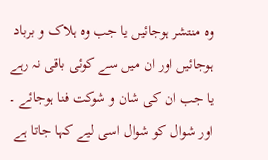وہ منتشر ہوجائیں یا جب وہ ہلاک و برباد ہوجائیں اور ان میں سے کوئی باقی نہ رہے یا جب ان کی شان و شوکت فنا ہوجائے ۔ اور شوال کو شوال اسی لیے کہا جاتا ہے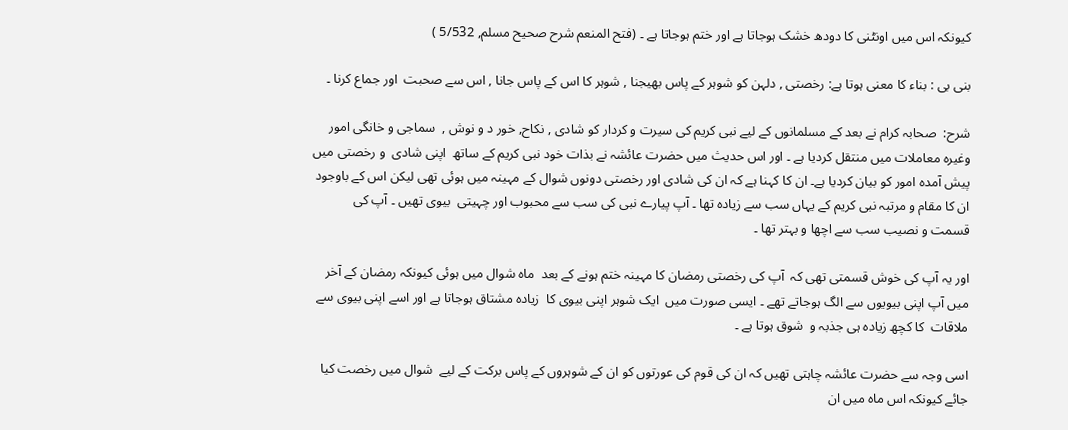کیونکہ اس میں اونٹنی کا دودھ خشک ہوجاتا ہے اور ختم ہوجاتا ہے ۔ (فتح المنعم شرح صحیح مسلم, 5/532 )

بنى بی : بناء کا معنى ہوتا ہے: رخصتی , دلہن کو شوہر کے پاس بھیجنا , شوہر کا اس کے پاس جانا , اس سے صحبت  اور جماع کرنا ۔

شرح:  صحابہ کرام نے بعد کے مسلمانوں کے لیے نبی کریم کی سیرت و کردار کو شادی , نکاح, خور د و نوش ,  سماجی و خانگی امور  وغیرہ معاملات میں منتقل کردیا ہے ۔ اور اس حدیث میں حضرت عائشہ نے بذات خود نبی کریم کے ساتھ  اپنی شادی  و رخصتی میں پیش آمدہ امور کو بیان کردیا ہے۔ ان کا کہنا ہے کہ ان کی شادی اور رخصتی دونوں شوال کے مہینہ میں ہوئی تھی لیکن اس کے باوجود ان کا مقام و مرتبہ نبی کریم کے یہاں سب سے زیادہ تھا ۔ آپ پیارے نبی کی سب سے محبوب اور چہیتى  بیوی تھیں ۔ آپ کی قسمت و نصیب سب سے اچھا و بہتر تھا ۔

اور یہ آپ کی خوش قسمتی تھی کہ  آپ کی رخصتی رمضان کا مہینہ ختم ہونے کے بعد  ماہ شوال میں ہوئی کیونکہ رمضان کے آخر میں آپ اپنی بیویوں سے الگ ہوجاتے تھے ۔ ایسی صورت میں  ایک شوہر اپنی بیوی کا  زیادہ مشتاق ہوجاتا ہے اور اسے اپنی بیوی سے  ملاقات  کا کچھ زیادہ ہی جذبہ و  شوق ہوتا ہے ۔

اسی وجہ سے حضرت عائشہ چاہتی تھیں کہ ان کی قوم کی عورتوں کو ان کے شوہروں کے پاس برکت کے لیے  شوال میں رخصت کیا جائے کیونکہ اس ماہ میں ان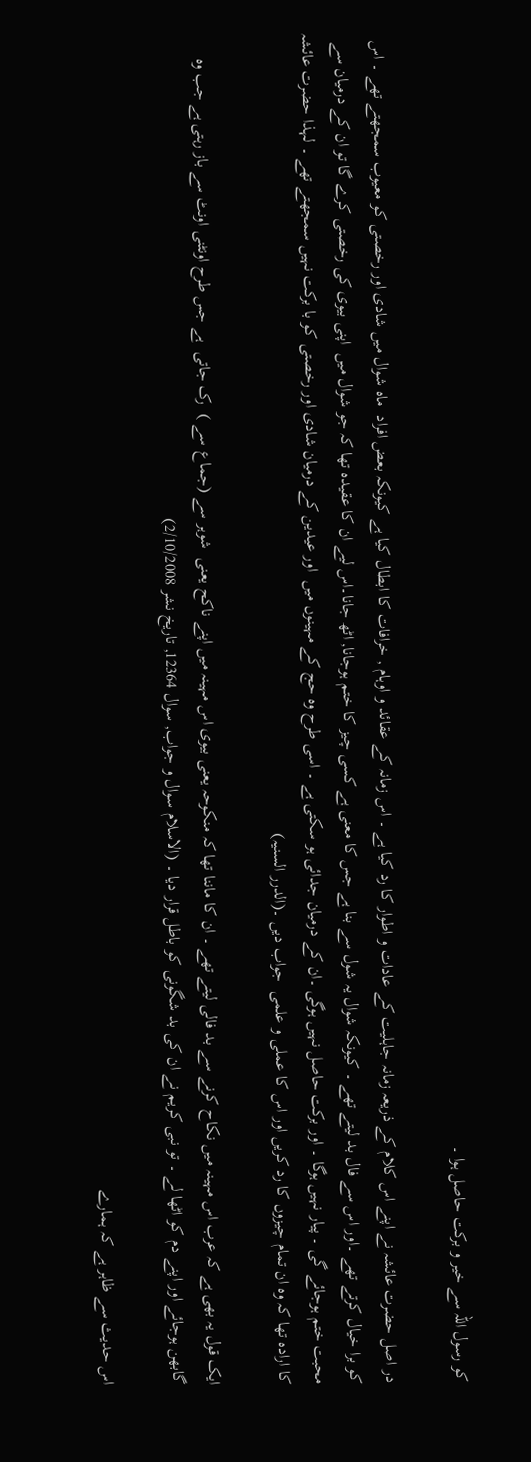کو رسول اللہ سے خیر و برکت حاصل ہوا ۔

در اصل حضرت عائشہ نے اپنے اس کلام کے ذریعہ زمانہ جاہلیت کے عادات و اطوار کا رد کیا ہے ۔ اس زمانہ کے عقائد و اوہام , خرافات کا ابطال کیا ہے کیونکہ بعض افراد  ماہ شوال میں شادی اور رخصتی کو معیوب سمجھتے تھے ۔ اس کو برا خیال کرتے تھے ۔اور اس سے فال بد لیتے تھے ۔ کیونکہ شوال یہ شول سے بنا ہے جس کا معنى ہے کسی چیز کا ختم ہوجانا, اٹھ جانا۔اس لیے ان کا عقیدہ تھا کہ جو شوال میں  اپنی بیوی کی رخصتی کرے گا تو ان کے درمیان سے محبت ختم ہوجائے گی ۔ پیار نہیں ہوگا ۔ اور برکت حاصل نہیں ہوگی ۔ان کے درمیان جدائی ہو سکتی ہے ۔ اسی طرح وہ حج کے مہینوں میں  اور عیدین کے درمیان شادی اور رخصتی کو با برکت نہیں سمجھتے تھے ۔ لہذا حضرت عائشہ کا ارادہ تھا کہ وہ ان تمام چیزوں کا رد کریں اور اس کا عملی و علمی  جواب دیں ۔(الدرر السنیہ)

ایک قول یہ بھی ہے کہ عرب اس مہینہ میں نکاح کرنے سے بد فالی لیتے تھے ۔ ان کا ماننا تھا کہ منکوحہ یعنی بیوی اس مہینہ میں اپنے ناکح یعنی  شوہر سے (جماع سے )  رک جاتی  ہے جس طرح اونٹنی اونٹ سے باز رہتی ہے جب وہ گابھن ہوجائے اور اپنے دم کو اٹھا لے ۔ تو نبی کریم نے ان کی بد شگونی کو باطل قرار دیا ۔ (الاسلام سوال و جواب, سوال 12364, تاریخ نشر 2/10/2008)

اس حدیث سے ظاہر ہے کہ ہمارے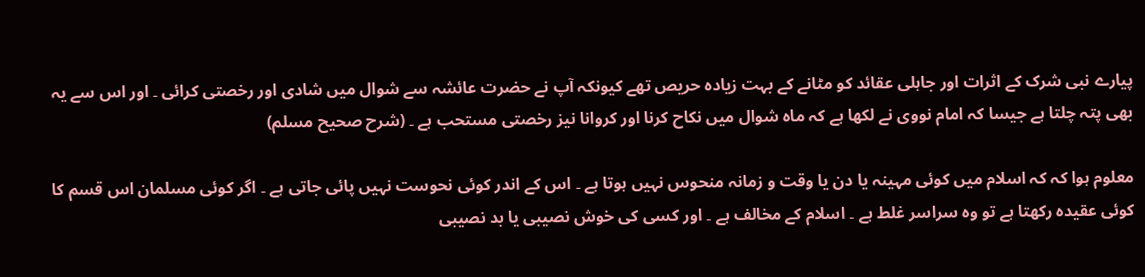پیارے نبی شرک کے اثرات اور جاہلی عقائد کو مٹانے کے بہت زیادہ حریص تھے کیونکہ آپ نے حضرت عائشہ سے شوال میں شادی اور رخصتی کرائی ۔ اور اس سے یہ بھی پتہ چلتا ہے جیسا کہ امام نووی نے لکھا ہے کہ ماہ شوال میں نکاح کرنا اور کروانا نیز رخصتی مستحب ہے ۔ (شرح صحیح مسلم)

معلوم ہوا کہ کہ اسلام میں کوئی مہینہ یا دن یا وقت و زمانہ منحوس نہیں ہوتا ہے ۔ اس کے اندر کوئی نحوست نہیں پائی جاتی ہے ۔ اگر کوئی مسلمان اس قسم کا کوئی عقیدہ رکھتا ہے تو وہ سراسر غلط ہے ۔ اسلام کے مخالف ہے ۔ اور کسی کی خوش نصیبی یا بد نصیبی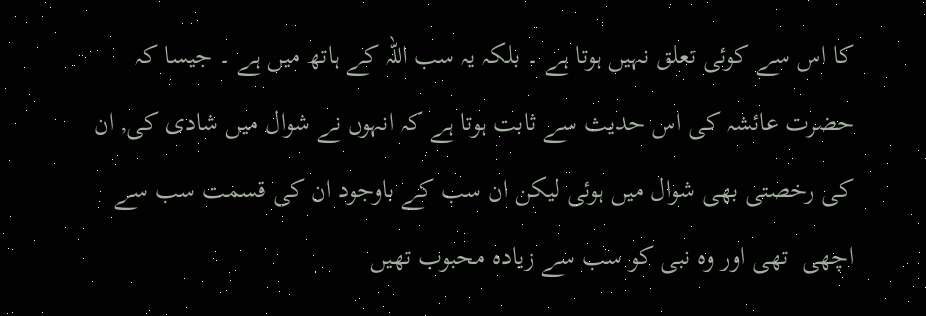کا اس سے کوئی تعلق نہیں ہوتا ہے ۔ بلکہ یہ سب اللہ کے ہاتھ میں ہے ۔ جیسا کہ حضرت عائشہ کی اس حدیث سے ثابت ہوتا ہے کہ انہوں نے شوال میں شادی کی, ان کی رخصتی بھی شوال میں ہوئی لیکن ان سب کے باوجود ان کی قسمت سب سے اچھی  تھی اور وہ نبی کو سب سے زیادہ محبوب تھیں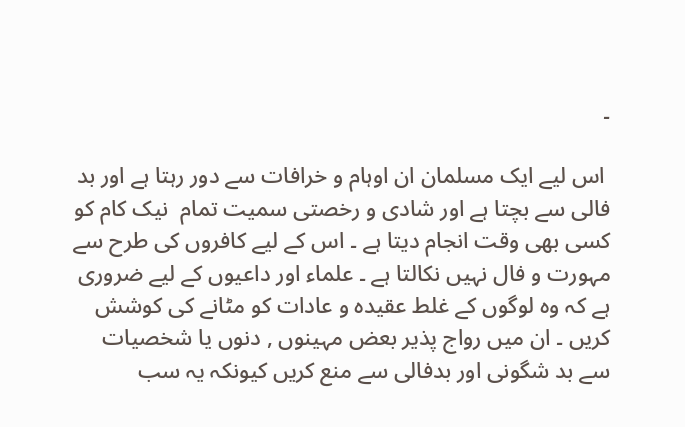۔

 اس لیے ایک مسلمان ان اوہام و خرافات سے دور رہتا ہے اور بد فالی سے بچتا ہے اور شادی و رخصتی سمیت تمام  نیک کام کو کسی بھی وقت انجام دیتا ہے ۔ اس کے لیے کافروں کی طرح سے مہورت و فال نہیں نکالتا ہے ۔ علماء اور داعیوں کے لیے ضروری ہے کہ وہ لوگوں کے غلط عقیدہ و عادات کو مٹانے کی کوشش کریں ۔ ان میں رواج پذیر بعض مہینوں , دنوں یا شخصیات سے بد شگونی اور بدفالی سے منع کریں کیونکہ یہ سب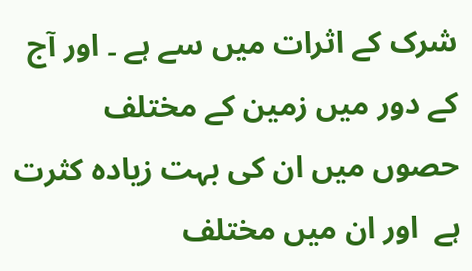شرک کے اثرات میں سے ہے ۔ اور آج کے دور میں زمین کے مختلف حصوں میں ان کی بہت زیادہ کثرت ہے  اور ان میں مختلف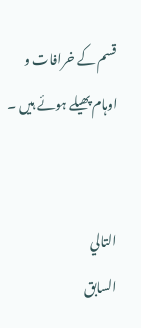قسم کے خرافات و اوہام پھیلے ہوئے ہیں ۔


التالي
السابق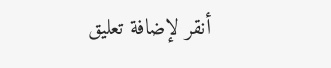أنقر لإضافة تعليق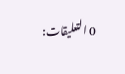0 التعليقات: